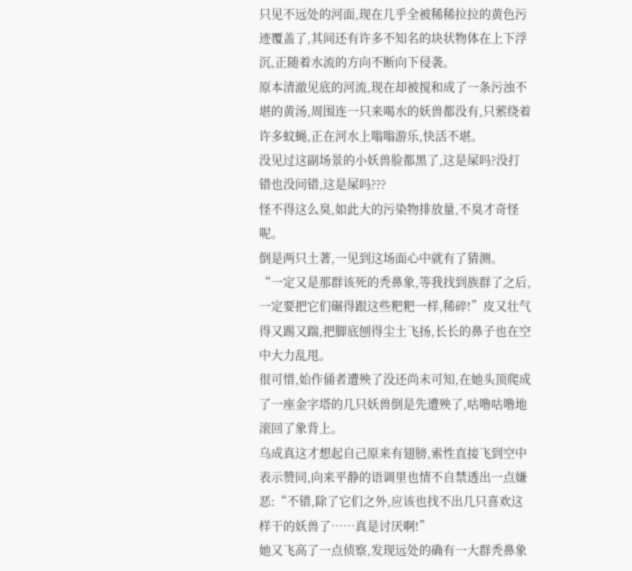只见不远处的河面,现在几乎全被稀稀拉拉的黄色污迹覆盖了,其间还有许多不知名的块状物体在上下浮沉,正随着水流的方向不断向下侵袭。
原本清澈见底的河流,现在却被搅和成了一条污浊不堪的黄汤,周围连一只来喝水的妖兽都没有,只萦绕着许多蚊蝇,正在河水上嗡嗡游乐,快活不堪。
没见过这副场景的小妖兽脸都黑了,这是屎吗?没打错也没问错,这是屎吗???
怪不得这么臭,如此大的污染物排放量,不臭才奇怪呢。
倒是两只土著,一见到这场面心中就有了猜测。
“一定又是那群该死的秃鼻象,等我找到族群了之后,一定要把它们碾得跟这些粑粑一样,稀碎!”皮又壮气得又踢又踹,把脚底刨得尘土飞扬,长长的鼻子也在空中大力乱甩。
很可惜,始作俑者遭殃了没还尚未可知,在她头顶爬成了一座金字塔的几只妖兽倒是先遭殃了,咕噜咕噜地滚回了象背上。
乌成真这才想起自己原来有翅膀,索性直接飞到空中表示赞同,向来平静的语调里也情不自禁透出一点嫌恶:“不错,除了它们之外,应该也找不出几只喜欢这样干的妖兽了……真是讨厌啊!”
她又飞高了一点侦察,发现远处的确有一大群秃鼻象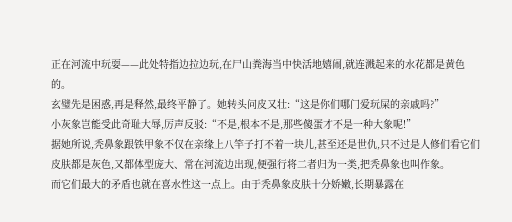正在河流中玩耍——此处特指边拉边玩,在尸山粪海当中快活地嬉闹,就连溅起来的水花都是黄色的。
玄璧先是困惑,再是释然,最终平静了。她转头问皮又壮:“这是你们哪门爱玩屎的亲戚吗?”
小灰象岂能受此奇耻大辱,厉声反驳:“不是,根本不是,那些傻蛋才不是一种大象呢!”
据她所说,秃鼻象跟铁甲象不仅在亲缘上八竿子打不着一块儿,甚至还是世仇,只不过是人修们看它们皮肤都是灰色,又都体型庞大、常在河流边出现,便强行将二者归为一类,把秃鼻象也叫作象。
而它们最大的矛盾也就在喜水性这一点上。由于秃鼻象皮肤十分娇嫩,长期暴露在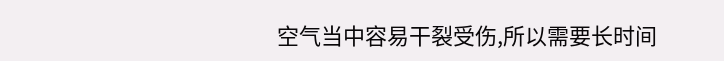空气当中容易干裂受伤,所以需要长时间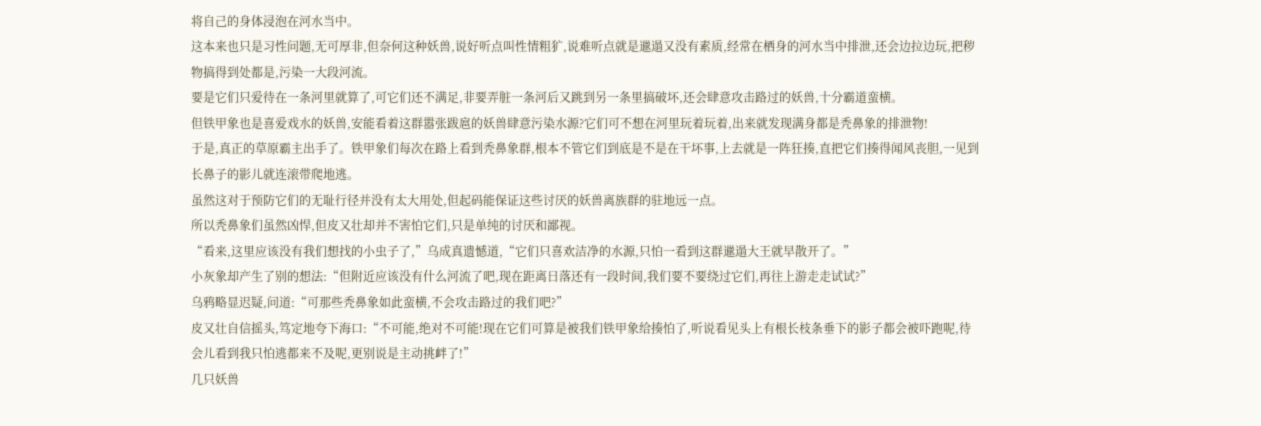将自己的身体浸泡在河水当中。
这本来也只是习性问题,无可厚非,但奈何这种妖兽,说好听点叫性情粗犷,说难听点就是邋遢又没有素质,经常在栖身的河水当中排泄,还会边拉边玩,把秽物搞得到处都是,污染一大段河流。
要是它们只爱待在一条河里就算了,可它们还不满足,非要弄脏一条河后又跳到另一条里搞破坏,还会肆意攻击路过的妖兽,十分霸道蛮横。
但铁甲象也是喜爱戏水的妖兽,安能看着这群嚣张跋扈的妖兽肆意污染水源?它们可不想在河里玩着玩着,出来就发现满身都是秃鼻象的排泄物!
于是,真正的草原霸主出手了。铁甲象们每次在路上看到秃鼻象群,根本不管它们到底是不是在干坏事,上去就是一阵狂揍,直把它们揍得闻风丧胆,一见到长鼻子的影儿就连滚带爬地逃。
虽然这对于预防它们的无耻行径并没有太大用处,但起码能保证这些讨厌的妖兽离族群的驻地远一点。
所以秃鼻象们虽然凶悍,但皮又壮却并不害怕它们,只是单纯的讨厌和鄙视。
“看来,这里应该没有我们想找的小虫子了,”乌成真遗憾道,“它们只喜欢洁净的水源,只怕一看到这群邋遢大王就早散开了。”
小灰象却产生了别的想法:“但附近应该没有什么河流了吧,现在距离日落还有一段时间,我们要不要绕过它们,再往上游走走试试?”
乌鸦略显迟疑,问道:“可那些秃鼻象如此蛮横,不会攻击路过的我们吧?”
皮又壮自信摇头,笃定地夸下海口:“不可能,绝对不可能!现在它们可算是被我们铁甲象给揍怕了,听说看见头上有根长枝条垂下的影子都会被吓跑呢,待会儿看到我只怕逃都来不及呢,更别说是主动挑衅了!”
几只妖兽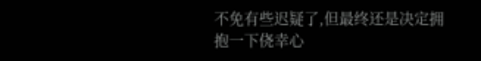不免有些迟疑了,但最终还是决定拥抱一下侥幸心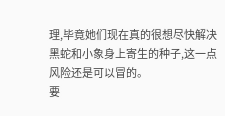理,毕竟她们现在真的很想尽快解决黑蛇和小象身上寄生的种子,这一点风险还是可以冒的。
要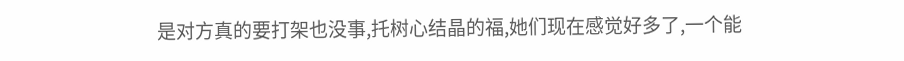是对方真的要打架也没事,托树心结晶的福,她们现在感觉好多了,一个能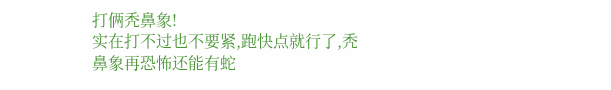打俩秃鼻象!
实在打不过也不要紧,跑快点就行了,秃
鼻象再恐怖还能有蛇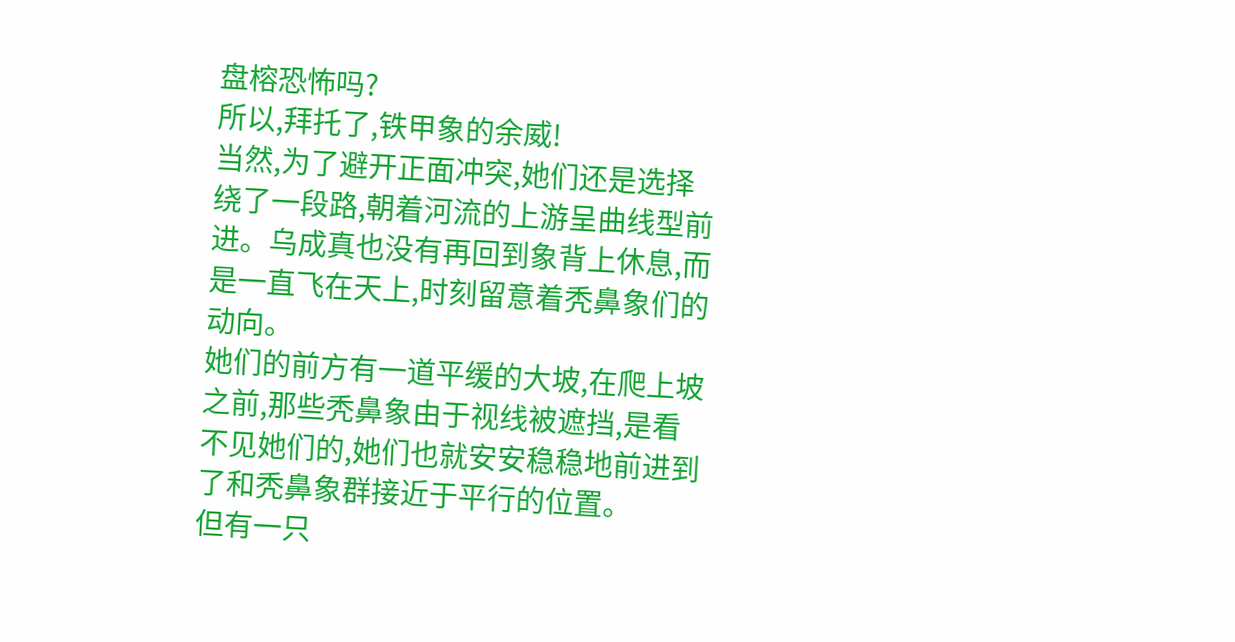盘榕恐怖吗?
所以,拜托了,铁甲象的余威!
当然,为了避开正面冲突,她们还是选择绕了一段路,朝着河流的上游呈曲线型前进。乌成真也没有再回到象背上休息,而是一直飞在天上,时刻留意着秃鼻象们的动向。
她们的前方有一道平缓的大坡,在爬上坡之前,那些秃鼻象由于视线被遮挡,是看不见她们的,她们也就安安稳稳地前进到了和秃鼻象群接近于平行的位置。
但有一只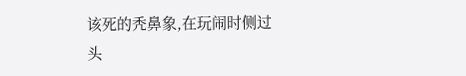该死的秃鼻象,在玩闹时侧过头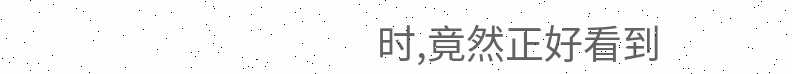时,竟然正好看到